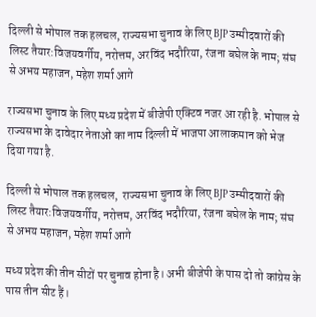दिल्ली से भोपाल तक हलचल, राज्यसभा चुनाव के लिए BJP उम्मीदवारों की लिस्ट तैयार:विजयवर्गीय, नरोत्तम, अरविंद भदौरिया, रंजना बघेल के नाम; संघ से अभय महाजन, महेश शर्मा आगे

राज्यसभा चुनाव के लिए मध्य प्रदेश में बीजेपी एक्टिव नजर आ रही है. भोपाल से राज्यसभा के दावेदार नेताओं का नाम दिल्ली में भाजपा आलाकमान को भेज दिया गया है.

दिल्ली से भोपाल तक हलचल,  राज्यसभा चुनाव के लिए BJP उम्मीदवारों की लिस्ट तैयार:विजयवर्गीय, नरोत्तम, अरविंद भदौरिया, रंजना बघेल के नाम; संघ से अभय महाजन, महेश शर्मा आगे

मध्य प्रदेश की तीन सीटों पर चुनाव होना है। अभी बीजेपी के पास दो तो कांग्रेस के पास तीन सीट हैं।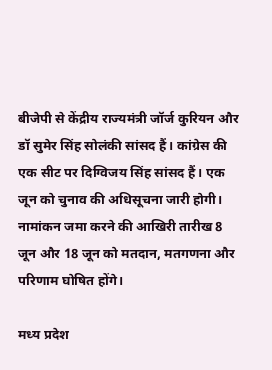बीजेपी से केंद्रीय राज्यमंत्री जॉर्ज कुरियन और डॉ सुमेर सिंह सोलंकी सांसद हैं। कांग्रेस की एक सीट पर दिग्विजय सिंह सांसद हैं। एक जून को चुनाव की अधिसूचना जारी होगी। नामांकन जमा करने की आखिरी तारीख 8 जून और 18 जून को मतदान, मतगणना और परिणाम घोषित होंगे।

मध्य प्रदेश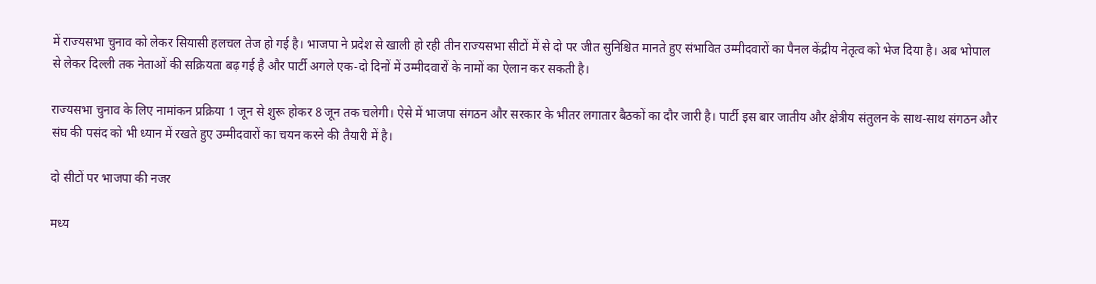में राज्यसभा चुनाव को लेकर सियासी हलचल तेज हो गई है। भाजपा ने प्रदेश से खाली हो रही तीन राज्यसभा सीटों में से दो पर जीत सुनिश्चित मानते हुए संभावित उम्मीदवारों का पैनल केंद्रीय नेतृत्व को भेज दिया है। अब भोपाल से लेकर दिल्ली तक नेताओं की सक्रियता बढ़ गई है और पार्टी अगले एक-दो दिनों में उम्मीदवारों के नामों का ऐलान कर सकती है।

राज्यसभा चुनाव के लिए नामांकन प्रक्रिया 1 जून से शुरू होकर 8 जून तक चलेगी। ऐसे में भाजपा संगठन और सरकार के भीतर लगातार बैठकों का दौर जारी है। पार्टी इस बार जातीय और क्षेत्रीय संतुलन के साथ-साथ संगठन और संघ की पसंद को भी ध्यान में रखते हुए उम्मीदवारों का चयन करने की तैयारी में है।

दो सीटों पर भाजपा की नजर

मध्य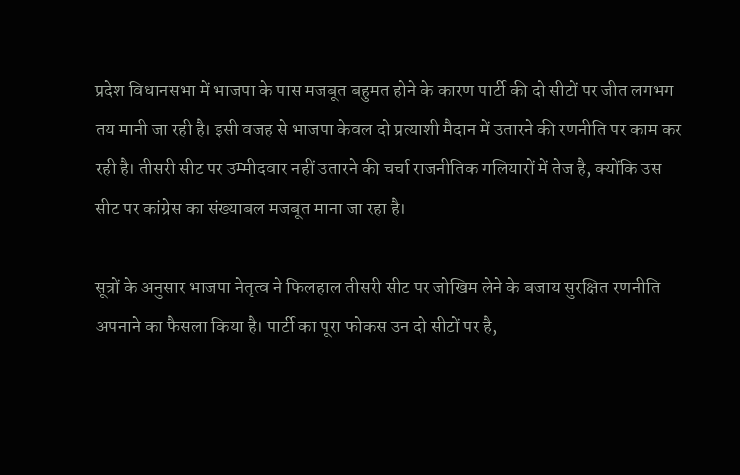प्रदेश विधानसभा में भाजपा के पास मजबूत बहुमत होने के कारण पार्टी की दो सीटों पर जीत लगभग तय मानी जा रही है। इसी वजह से भाजपा केवल दो प्रत्याशी मैदान में उतारने की रणनीति पर काम कर रही है। तीसरी सीट पर उम्मीदवार नहीं उतारने की चर्चा राजनीतिक गलियारों में तेज है, क्योंकि उस सीट पर कांग्रेस का संख्याबल मजबूत माना जा रहा है।

सूत्रों के अनुसार भाजपा नेतृत्व ने फिलहाल तीसरी सीट पर जोखिम लेने के बजाय सुरक्षित रणनीति अपनाने का फैसला किया है। पार्टी का पूरा फोकस उन दो सीटों पर है,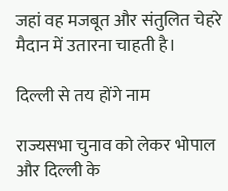जहां वह मजबूत और संतुलित चेहरे मैदान में उतारना चाहती है।

दिल्ली से तय होंगे नाम

राज्यसभा चुनाव को लेकर भोपाल और दिल्ली के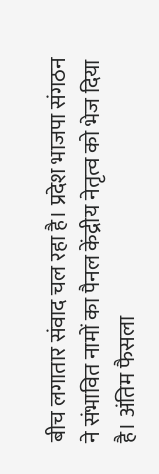बीच लगातार संवाद चल रहा है। प्रदेश भाजपा संगठन ने संभावित नामों का पैनल केंद्रीय नेतृत्व को भेज दिया है। अंतिम फैसला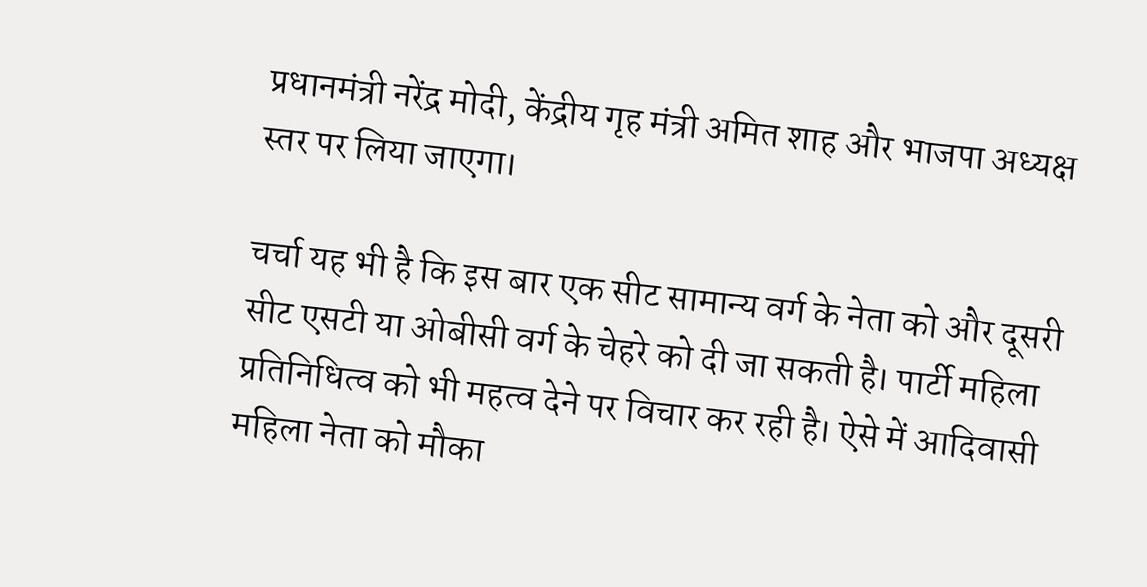प्रधानमंत्री नरेंद्र मोदी, केंद्रीय गृह मंत्री अमित शाह और भाजपा अध्यक्ष स्तर पर लिया जाएगा।

चर्चा यह भी है कि इस बार एक सीट सामान्य वर्ग के नेता को और दूसरी सीट एसटी या ओबीसी वर्ग के चेहरे को दी जा सकती है। पार्टी महिला प्रतिनिधित्व को भी महत्व देने पर विचार कर रही है। ऐसे में आदिवासी महिला नेता को मौका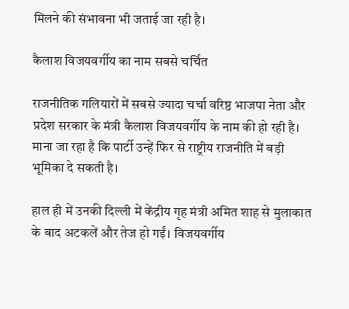मिलने की संभावना भी जताई जा रही है।

कैलाश विजयवर्गीय का नाम सबसे चर्चित

राजनीतिक गलियारों में सबसे ज्यादा चर्चा वरिष्ठ भाजपा नेता और प्रदेश सरकार के मंत्री कैलाश विजयवर्गीय के नाम की हो रही है। माना जा रहा है कि पार्टी उन्हें फिर से राष्ट्रीय राजनीति में बड़ी भूमिका दे सकती है।

हाल ही में उनकी दिल्ली में केंद्रीय गृह मंत्री अमित शाह से मुलाकात के बाद अटकलें और तेज हो गईं। विजयवर्गीय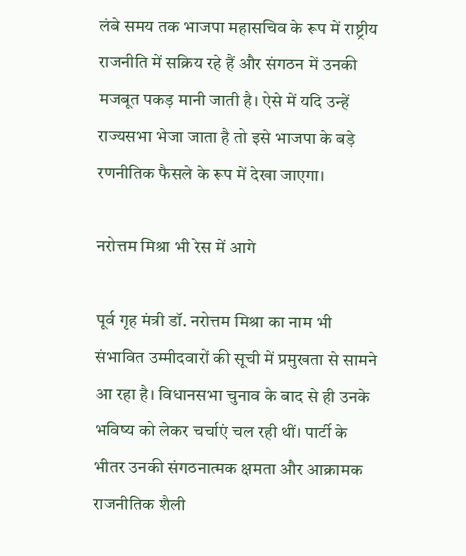लंबे समय तक भाजपा महासचिव के रूप में राष्ट्रीय राजनीति में सक्रिय रहे हैं और संगठन में उनकी मजबूत पकड़ मानी जाती है। ऐसे में यदि उन्हें राज्यसभा भेजा जाता है तो इसे भाजपा के बड़े रणनीतिक फैसले के रूप में देखा जाएगा।

नरोत्तम मिश्रा भी रेस में आगे

पूर्व गृह मंत्री डॉ. नरोत्तम मिश्रा का नाम भी संभावित उम्मीदवारों की सूची में प्रमुखता से सामने आ रहा है। विधानसभा चुनाव के बाद से ही उनके भविष्य को लेकर चर्चाएं चल रही थीं। पार्टी के भीतर उनकी संगठनात्मक क्षमता और आक्रामक राजनीतिक शैली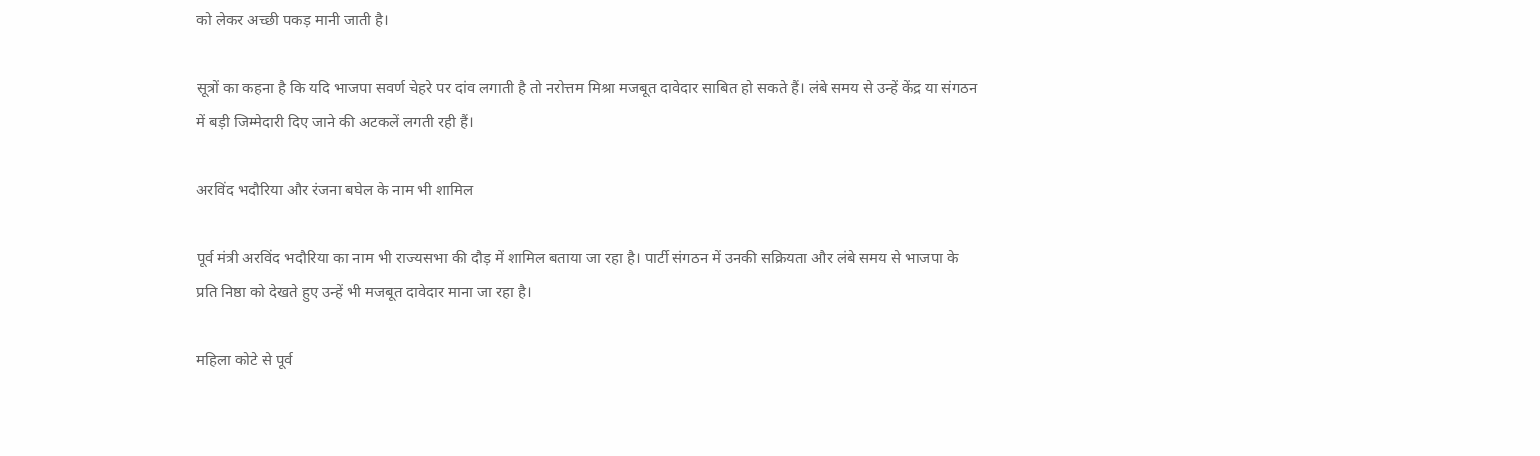को लेकर अच्छी पकड़ मानी जाती है।

सूत्रों का कहना है कि यदि भाजपा सवर्ण चेहरे पर दांव लगाती है तो नरोत्तम मिश्रा मजबूत दावेदार साबित हो सकते हैं। लंबे समय से उन्हें केंद्र या संगठन में बड़ी जिम्मेदारी दिए जाने की अटकलें लगती रही हैं।

अरविंद भदौरिया और रंजना बघेल के नाम भी शामिल

पूर्व मंत्री अरविंद भदौरिया का नाम भी राज्यसभा की दौड़ में शामिल बताया जा रहा है। पार्टी संगठन में उनकी सक्रियता और लंबे समय से भाजपा के प्रति निष्ठा को देखते हुए उन्हें भी मजबूत दावेदार माना जा रहा है।

महिला कोटे से पूर्व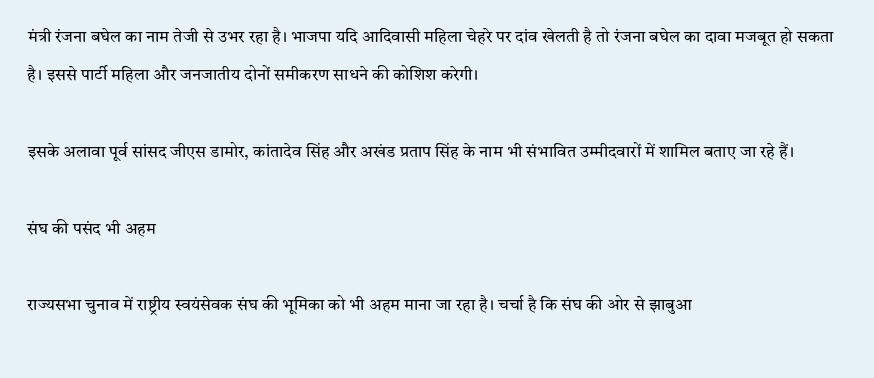मंत्री रंजना बघेल का नाम तेजी से उभर रहा है। भाजपा यदि आदिवासी महिला चेहरे पर दांव खेलती है तो रंजना बघेल का दावा मजबूत हो सकता है। इससे पार्टी महिला और जनजातीय दोनों समीकरण साधने की कोशिश करेगी।

इसके अलावा पूर्व सांसद जीएस डामोर, कांतादेव सिंह और अखंड प्रताप सिंह के नाम भी संभावित उम्मीदवारों में शामिल बताए जा रहे हैं।

संघ की पसंद भी अहम

राज्यसभा चुनाव में राष्ट्रीय स्वयंसेवक संघ की भूमिका को भी अहम माना जा रहा है। चर्चा है कि संघ की ओर से झाबुआ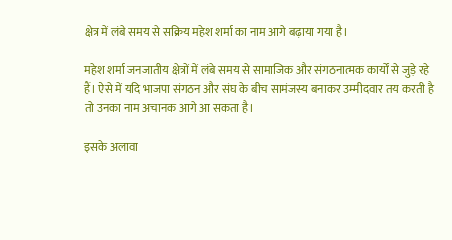क्षेत्र में लंबे समय से सक्रिय महेश शर्मा का नाम आगे बढ़ाया गया है।

महेश शर्मा जनजातीय क्षेत्रों में लंबे समय से सामाजिक और संगठनात्मक कार्यों से जुड़े रहे हैं। ऐसे में यदि भाजपा संगठन और संघ के बीच सामंजस्य बनाकर उम्मीदवार तय करती है तो उनका नाम अचानक आगे आ सकता है।

इसके अलावा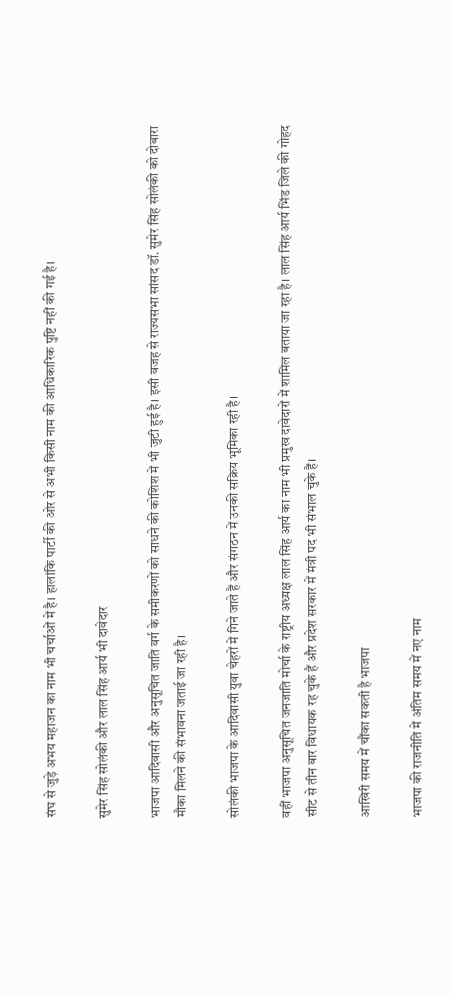संघ से जुड़े अभय महाजन का नाम भी चर्चाओं में है। हालांकि पार्टी की ओर से अभी किसी नाम की आधिकारिक पुष्टि नहीं की गई है।

सुमेर सिंह सोलंकी और लाल सिंह आर्य भी दावेदार

भाजपा आदिवासी और अनुसूचित जाति वर्ग के समीकरणों को साधने की कोशिश में भी जुटी हुई है। इसी वजह से राज्यसभा सांसद डॉ. सुमेर सिंह सोलंकी को दोबारा मौका मिलने की संभावना जताई जा रही है।

सोलंकी भाजपा के आदिवासी युवा चेहरों में गिने जाते हैं और संगठन में उनकी सक्रिय भूमिका रही है।

वहीं भाजपा अनुसूचित जनजाति मोर्चा के राष्ट्रीय अध्यक्ष लाल सिंह आर्य का नाम भी प्रमुख दावेदारों में शामिल बताया जा रहा है। लाल सिंह आर्य भिंड जिले की गोहद सीट से तीन बार विधायक रह चुके हैं और प्रदेश सरकार में मंत्री पद भी संभाल चुके हैं।

आखिरी समय में चौंका सकती है भाजपा

भाजपा की राजनीति में अंतिम समय में नए नाम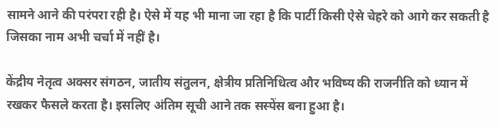सामने आने की परंपरा रही है। ऐसे में यह भी माना जा रहा है कि पार्टी किसी ऐसे चेहरे को आगे कर सकती है जिसका नाम अभी चर्चा में नहीं है।

केंद्रीय नेतृत्व अक्सर संगठन, जातीय संतुलन, क्षेत्रीय प्रतिनिधित्व और भविष्य की राजनीति को ध्यान में रखकर फैसले करता है। इसलिए अंतिम सूची आने तक सस्पेंस बना हुआ है।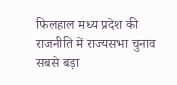फिलहाल मध्य प्रदेश की राजनीति में राज्यसभा चुनाव सबसे बड़ा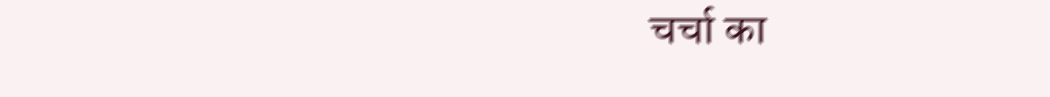चर्चा का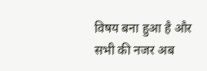विषय बना हुआ है और सभी की नजर अब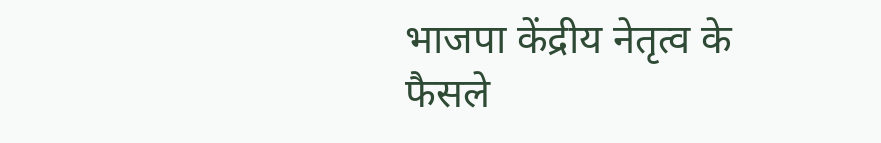भाजपा केंद्रीय नेतृत्व के फैसले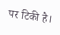पर टिकी है।